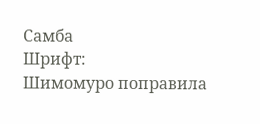Самба
Шрифт:
Шимомуро поправила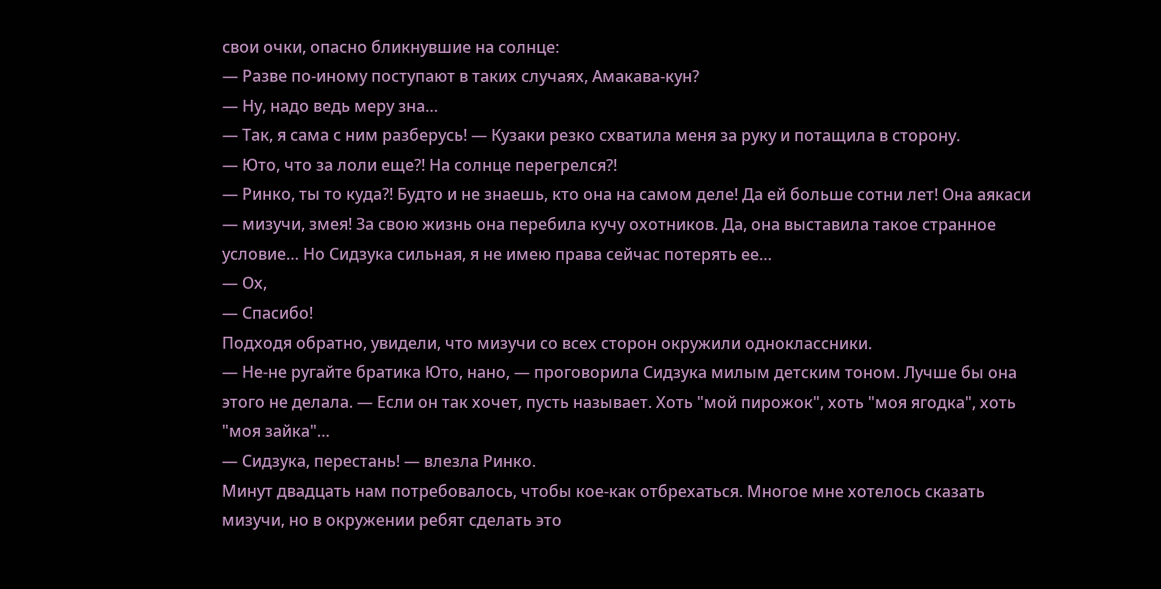свои очки, опасно бликнувшие на солнце:
— Разве по-иному поступают в таких случаях, Амакава-кун?
— Ну, надо ведь меру зна…
— Так, я сама с ним разберусь! — Кузаки резко схватила меня за руку и потащила в сторону.
— Юто, что за лоли еще?! На солнце перегрелся?!
— Ринко, ты то куда?! Будто и не знаешь, кто она на самом деле! Да ей больше сотни лет! Она аякаси — мизучи, змея! За свою жизнь она перебила кучу охотников. Да, она выставила такое странное условие… Но Сидзука сильная, я не имею права сейчас потерять ее…
— Ох,
— Спасибо!
Подходя обратно, увидели, что мизучи со всех сторон окружили одноклассники.
— Не-не ругайте братика Юто, нано, — проговорила Сидзука милым детским тоном. Лучше бы она этого не делала. — Если он так хочет, пусть называет. Хоть "мой пирожок", хоть "моя ягодка", хоть "моя зайка"…
— Сидзука, перестань! — влезла Ринко.
Минут двадцать нам потребовалось, чтобы кое-как отбрехаться. Многое мне хотелось сказать мизучи, но в окружении ребят сделать это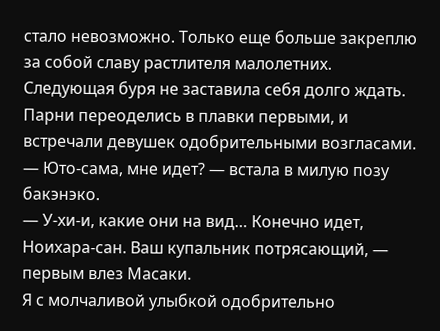стало невозможно. Только еще больше закреплю за собой славу растлителя малолетних.
Следующая буря не заставила себя долго ждать. Парни переоделись в плавки первыми, и встречали девушек одобрительными возгласами.
— Юто-сама, мне идет? — встала в милую позу бакэнэко.
— У-хи-и, какие они на вид… Конечно идет, Ноихара-сан. Ваш купальник потрясающий, — первым влез Масаки.
Я с молчаливой улыбкой одобрительно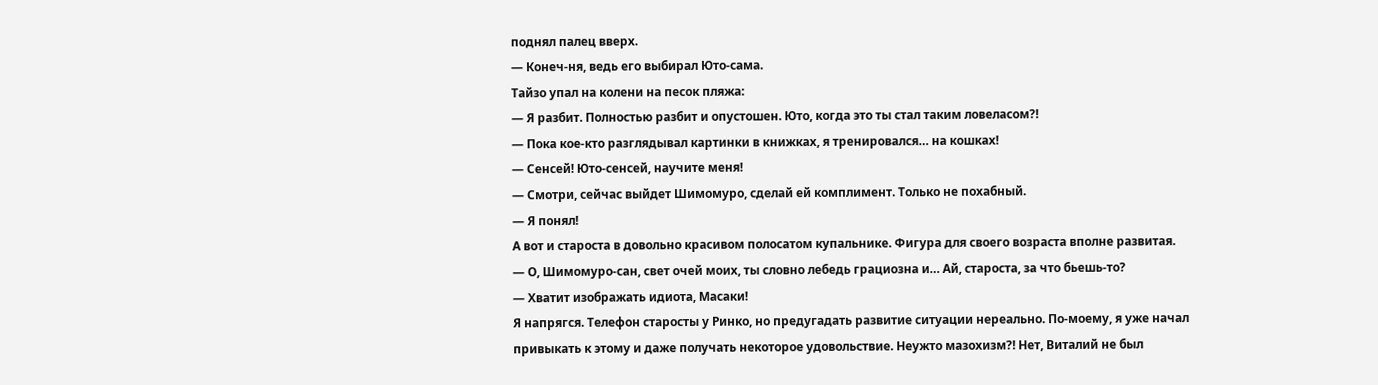поднял палец вверх.
— Конеч-ня, ведь его выбирал Юто-сама.
Тайзо упал на колени на песок пляжа:
— Я разбит. Полностью разбит и опустошен. Юто, когда это ты стал таким ловеласом?!
— Пока кое-кто разглядывал картинки в книжках, я тренировался… на кошках!
— Сенсей! Юто-сенсей, научите меня!
— Смотри, сейчас выйдет Шимомуро, сделай ей комплимент. Только не похабный.
— Я понял!
А вот и староста в довольно красивом полосатом купальнике. Фигура для своего возраста вполне развитая.
— О, Шимомуро-сан, свет очей моих, ты словно лебедь грациозна и… Ай, староста, за что бьешь-то?
— Хватит изображать идиота, Масаки!
Я напрягся. Телефон старосты у Ринко, но предугадать развитие ситуации нереально. По-моему, я уже начал привыкать к этому и даже получать некоторое удовольствие. Неужто мазохизм?! Нет, Виталий не был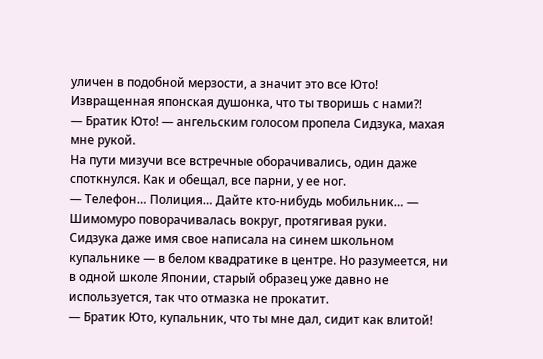уличен в подобной мерзости, а значит это все Юто! Извращенная японская душонка, что ты творишь с нами?!
— Братик Юто! — ангельским голосом пропела Сидзука, махая мне рукой.
На пути мизучи все встречные оборачивались, один даже споткнулся. Как и обещал, все парни, у ее ног.
— Телефон… Полиция… Дайте кто-нибудь мобильник… — Шимомуро поворачивалась вокруг, протягивая руки.
Сидзука даже имя свое написала на синем школьном купальнике — в белом квадратике в центре. Но разумеется, ни в одной школе Японии, старый образец уже давно не используется, так что отмазка не прокатит.
— Братик Юто, купальник, что ты мне дал, сидит как влитой!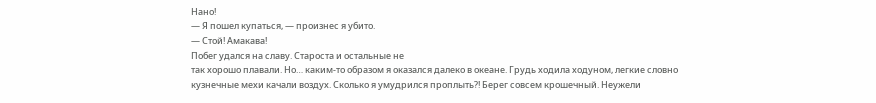Нано!
— Я пошел купаться, — произнес я убито.
— Стой! Амакава!
Побег удался на славу. Староста и остальные не
так хорошо плавали. Но… каким-то образом я оказался далеко в океане. Грудь ходила ходуном, легкие словно кузнечные мехи качали воздух. Сколько я умудрился проплыть?! Берег совсем крошечный. Неужели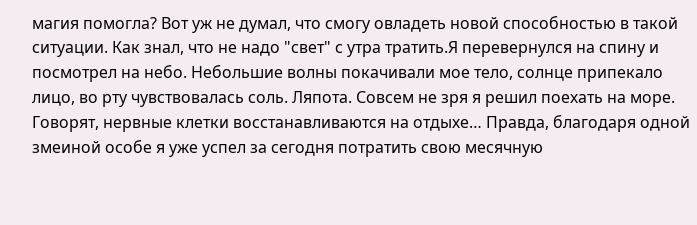магия помогла? Вот уж не думал, что смогу овладеть новой способностью в такой ситуации. Как знал, что не надо "свет" с утра тратить.Я перевернулся на спину и посмотрел на небо. Небольшие волны покачивали мое тело, солнце припекало лицо, во рту чувствовалась соль. Ляпота. Совсем не зря я решил поехать на море. Говорят, нервные клетки восстанавливаются на отдыхе… Правда, благодаря одной змеиной особе я уже успел за сегодня потратить свою месячную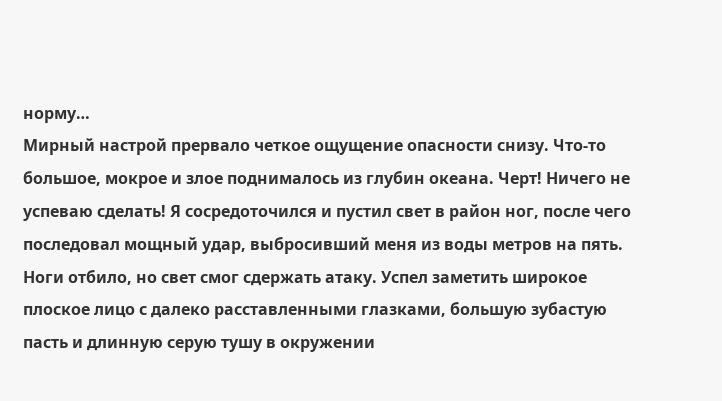норму…
Мирный настрой прервало четкое ощущение опасности снизу. Что-то большое, мокрое и злое поднималось из глубин океана. Черт! Ничего не успеваю сделать! Я сосредоточился и пустил свет в район ног, после чего последовал мощный удар, выбросивший меня из воды метров на пять. Ноги отбило, но свет смог сдержать атаку. Успел заметить широкое плоское лицо с далеко расставленными глазками, большую зубастую пасть и длинную серую тушу в окружении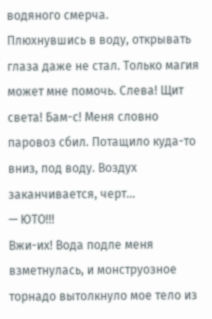водяного смерча.
Плюхнувшись в воду, открывать глаза даже не стал. Только магия может мне помочь. Слева! Щит света! Бам-с! Меня словно паровоз сбил. Потащило куда-то вниз, под воду. Воздух заканчивается, черт…
— ЮТО!!!
Вжи-их! Вода подле меня взметнулась, и монструозное торнадо вытолкнуло мое тело из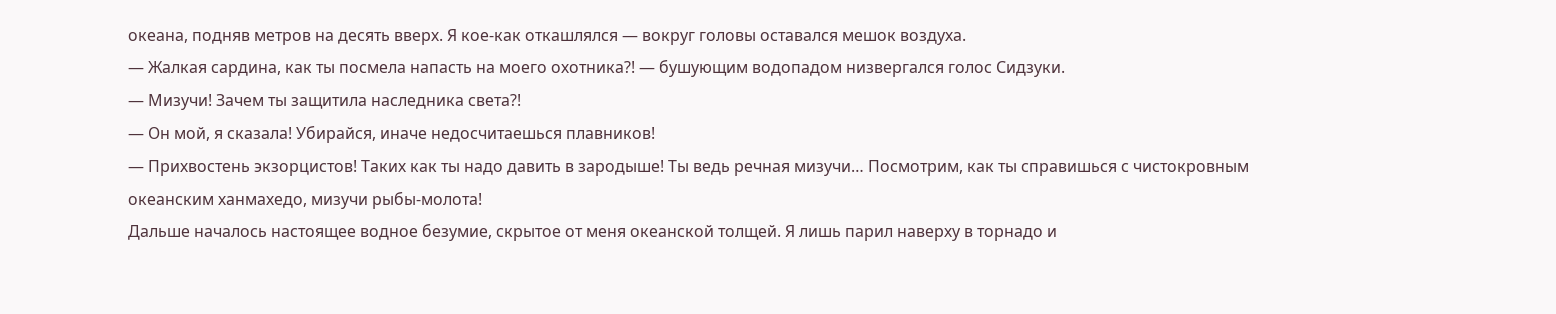океана, подняв метров на десять вверх. Я кое-как откашлялся — вокруг головы оставался мешок воздуха.
— Жалкая сардина, как ты посмела напасть на моего охотника?! — бушующим водопадом низвергался голос Сидзуки.
— Мизучи! Зачем ты защитила наследника света?!
— Он мой, я сказала! Убирайся, иначе недосчитаешься плавников!
— Прихвостень экзорцистов! Таких как ты надо давить в зародыше! Ты ведь речная мизучи… Посмотрим, как ты справишься с чистокровным океанским ханмахедо, мизучи рыбы-молота!
Дальше началось настоящее водное безумие, скрытое от меня океанской толщей. Я лишь парил наверху в торнадо и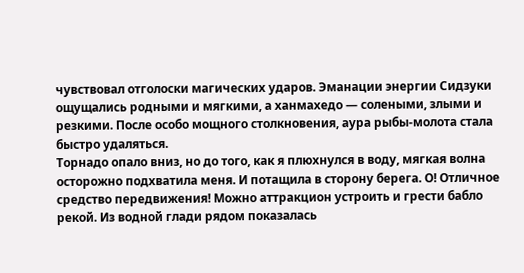чувствовал отголоски магических ударов. Эманации энергии Сидзуки ощущались родными и мягкими, а ханмахедо — солеными, злыми и резкими. После особо мощного столкновения, аура рыбы-молота стала быстро удаляться.
Торнадо опало вниз, но до того, как я плюхнулся в воду, мягкая волна осторожно подхватила меня. И потащила в сторону берега. О! Отличное средство передвижения! Можно аттракцион устроить и грести бабло рекой. Из водной глади рядом показалась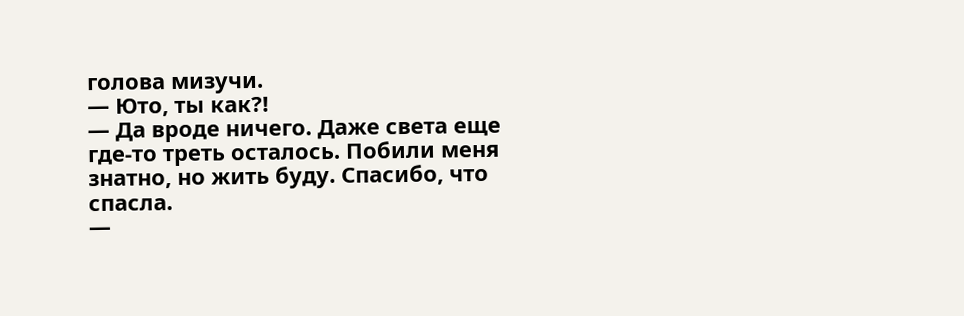голова мизучи.
— Юто, ты как?!
— Да вроде ничего. Даже света еще где-то треть осталось. Побили меня знатно, но жить буду. Спасибо, что спасла.
—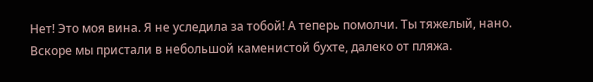Нет! Это моя вина. Я не уследила за тобой! А теперь помолчи. Ты тяжелый, нано.
Вскоре мы пристали в небольшой каменистой бухте, далеко от пляжа.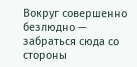Вокруг совершенно безлюдно — забраться сюда со стороны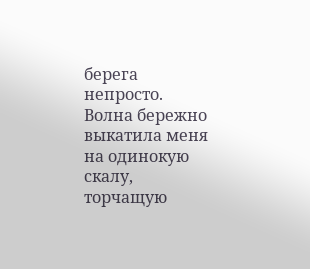берега непросто. Волна бережно выкатила меня на одинокую скалу, торчащую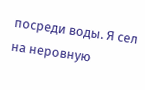посреди воды. Я сел на неровную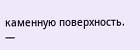каменную поверхность.
—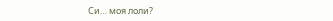Си… моя лоли?